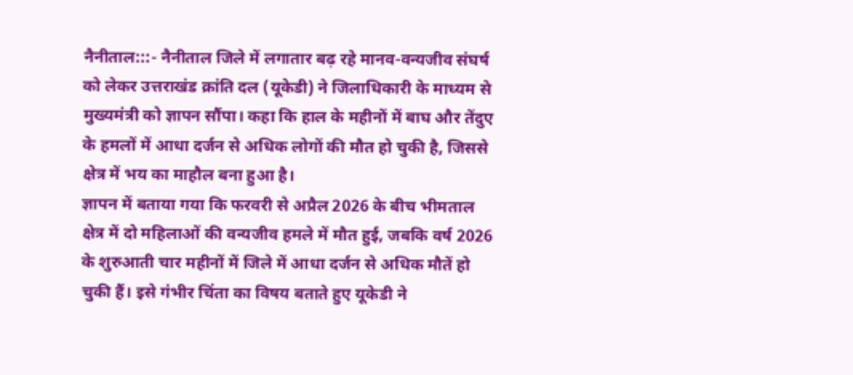नैनीताल:::- नैनीताल जिले में लगातार बढ़ रहे मानव-वन्यजीव संघर्ष को लेकर उत्तराखंड क्रांति दल (यूकेडी) ने जिलाधिकारी के माध्यम से मुख्यमंत्री को ज्ञापन सौंपा। कहा कि हाल के महीनों में बाघ और तेंदुए के हमलों में आधा दर्जन से अधिक लोगों की मौत हो चुकी है, जिससे क्षेत्र में भय का माहौल बना हुआ है।
ज्ञापन में बताया गया कि फरवरी से अप्रैल 2026 के बीच भीमताल क्षेत्र में दो महिलाओं की वन्यजीव हमले में मौत हुई, जबकि वर्ष 2026 के शुरुआती चार महीनों में जिले में आधा दर्जन से अधिक मौतें हो चुकी हैं। इसे गंभीर चिंता का विषय बताते हुए यूकेडी ने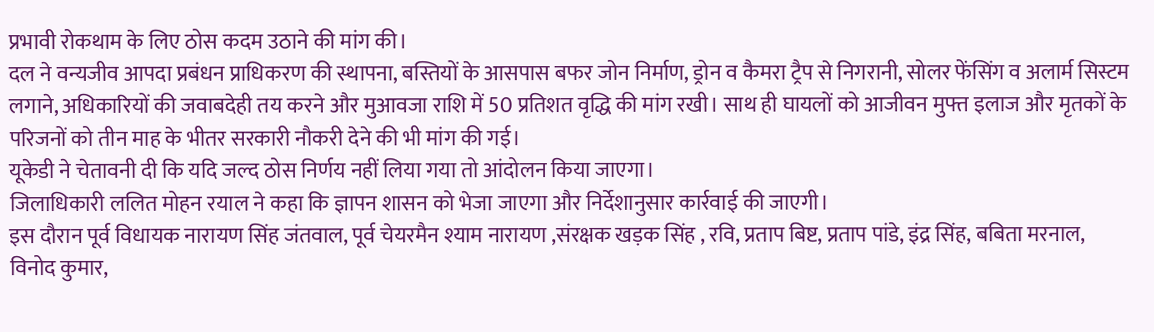प्रभावी रोकथाम के लिए ठोस कदम उठाने की मांग की।
दल ने वन्यजीव आपदा प्रबंधन प्राधिकरण की स्थापना, बस्तियों के आसपास बफर जोन निर्माण, ड्रोन व कैमरा ट्रैप से निगरानी, सोलर फेंसिंग व अलार्म सिस्टम लगाने, अधिकारियों की जवाबदेही तय करने और मुआवजा राशि में 50 प्रतिशत वृद्धि की मांग रखी। साथ ही घायलों को आजीवन मुफ्त इलाज और मृतकों के परिजनों को तीन माह के भीतर सरकारी नौकरी देने की भी मांग की गई।
यूकेडी ने चेतावनी दी कि यदि जल्द ठोस निर्णय नहीं लिया गया तो आंदोलन किया जाएगा।
जिलाधिकारी ललित मोहन रयाल ने कहा कि ज्ञापन शासन को भेजा जाएगा और निर्देशानुसार कार्रवाई की जाएगी।
इस दौरान पूर्व विधायक नारायण सिंह जंतवाल, पूर्व चेयरमैन श्याम नारायण ,संरक्षक खड़क सिंह , रवि, प्रताप बिष्ट, प्रताप पांडे, इंद्र सिंह, बबिता मरनाल, विनोद कुमार,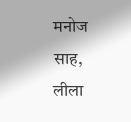मनोज साह, लीला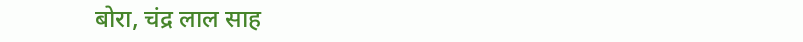बोरा, चंद्र लाल साह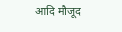आदि मौजूद